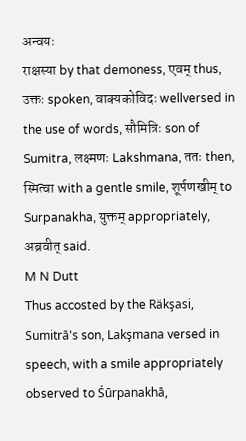अन्वयः
राक्षस्या by that demoness, एवम् thus, उक्तः spoken, वाक्यकोविदः wellversed in the use of words, सौमित्रिः son of Sumitra, लक्ष्मणः Lakshmana, ततः then, स्मित्वा with a gentle smile, शूर्पणखीम् to Surpanakha, युक्तम् appropriately, अब्रवीत् said.
M N Dutt
Thus accosted by the Räkşasi, Sumitrā's son, Lakşmana versed in speech, with a smile appropriately observed to Śūrpanakhā,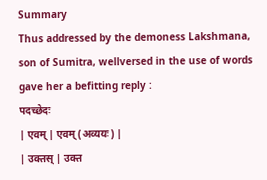Summary
Thus addressed by the demoness Lakshmana, son of Sumitra, wellversed in the use of words gave her a befitting reply :
पदच्छेदः
| एवम् | एवम् (अव्ययः) |
| उक्तस् | उक्त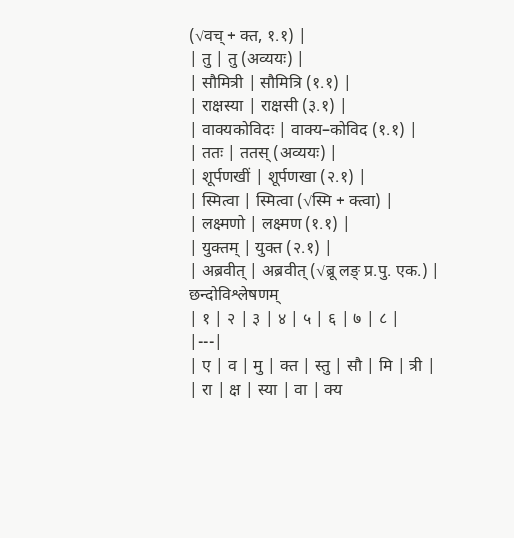(√वच् + क्त, १.१) |
| तु | तु (अव्ययः) |
| सौमित्री | सौमित्रि (१.१) |
| राक्षस्या | राक्षसी (३.१) |
| वाक्यकोविदः | वाक्य–कोविद (१.१) |
| ततः | ततस् (अव्ययः) |
| शूर्पणखीं | शूर्पणखा (२.१) |
| स्मित्वा | स्मित्वा (√स्मि + क्त्वा) |
| लक्ष्मणो | लक्ष्मण (१.१) |
| युक्तम् | युक्त (२.१) |
| अब्रवीत् | अब्रवीत् (√ब्रू लङ् प्र.पु. एक.) |
छन्दोविश्लेषणम्
| १ | २ | ३ | ४ | ५ | ६ | ७ | ८ |
|---|
| ए | व | मु | क्त | स्तु | सौ | मि | त्री |
| रा | क्ष | स्या | वा | क्य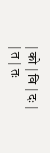| को | वि | दः |
| त | तः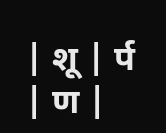| शू | र्प | ण |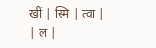खीं | स्मि | त्वा |
| ल |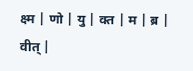क्ष्म | णो | यु | क्त | म | ब्र | वीत् |